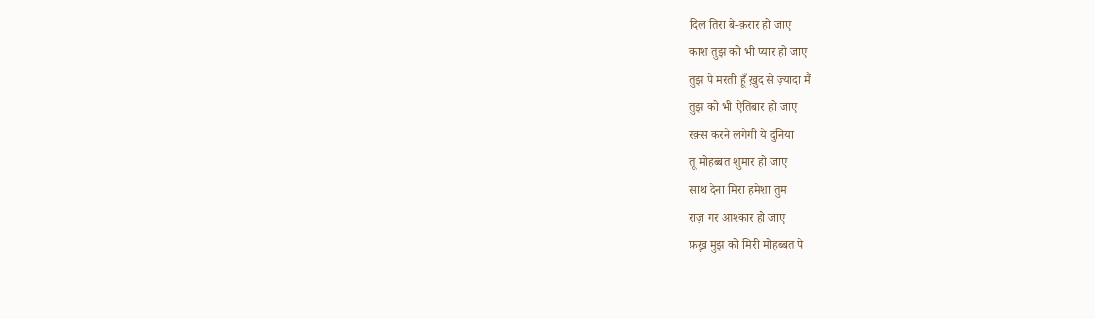दिल तिरा बे-क़रार हो जाए
काश तुझ को भी प्यार हो जाए
तुझ पे मरती हूँ ख़ुद से ज़्यादा मैं
तुझ को भी ऐतिबार हो जाए
रक़्स करने लगेगी ये दुनिया
तू मोहब्बत शुमार हो जाए
साथ देना मिरा हमेशा तुम
राज़ गर आश्कार हो जाए
फ़ख़्र मुझ को मिरी मोहब्बत पे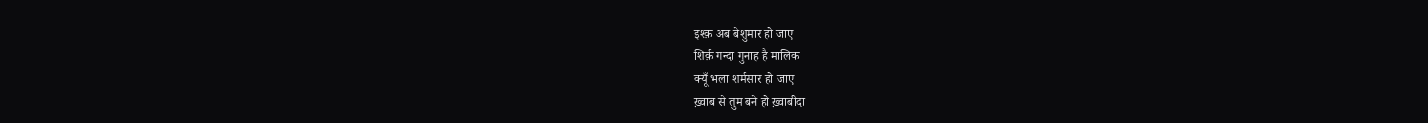इश्क़ अब बेशुमार हो जाए
शिर्क़ गन्दा गुनाह है मालिक
क्यूँ भला शर्मसार हो जाए
ख़्वाब से तुम बने हो ख़्वाबीदा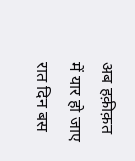अब हक़ीक़त में यार हो जाए
रात दिन बस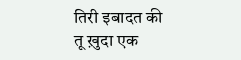तिरी इबादत की
तू ख़ुदा एक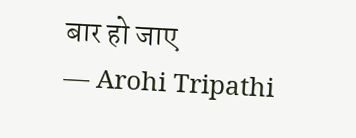बार हो जाए
— Arohi Tripathi